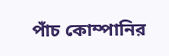পাঁচ কোম্পানির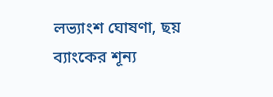লভ্যাংশ ঘোষণা, ছয় ব্যাংকের শূন্য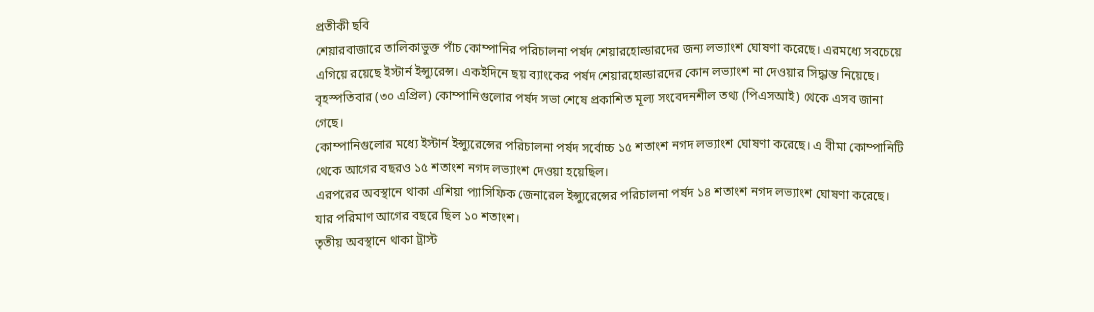প্রতীকী ছবি
শেয়ারবাজারে তালিকাভুক্ত পাঁচ কোম্পানির পরিচালনা পর্ষদ শেয়ারহোল্ডারদের জন্য লভ্যাংশ ঘোষণা করেছে। এরমধ্যে সবচেয়ে এগিয়ে রয়েছে ইস্টার্ন ইন্স্যুরেন্স। একইদিনে ছয় ব্যাংকের পর্ষদ শেয়ারহোল্ডারদের কোন লভ্যাংশ না দেওয়ার সিদ্ধান্ত নিয়েছে।
বৃহস্পতিবার (৩০ এপ্রিল) কোম্পানিগুলোর পর্ষদ সভা শেষে প্রকাশিত মূল্য সংবেদনশীল তথ্য (পিএসআই) থেকে এসব জানা গেছে।
কোম্পানিগুলোর মধ্যে ইস্টার্ন ইন্স্যুরেন্সের পরিচালনা পর্ষদ সর্বোচ্চ ১৫ শতাংশ নগদ লভ্যাংশ ঘোষণা করেছে। এ বীমা কোম্পানিটি থেকে আগের বছরও ১৫ শতাংশ নগদ লভ্যাংশ দেওয়া হয়েছিল।
এরপরের অবস্থানে থাকা এশিয়া প্যাসিফিক জেনারেল ইন্স্যুরেন্সের পরিচালনা পর্ষদ ১৪ শতাংশ নগদ লভ্যাংশ ঘোষণা করেছে। যার পরিমাণ আগের বছরে ছিল ১০ শতাংশ।
তৃতীয় অবস্থানে থাকা ট্রাস্ট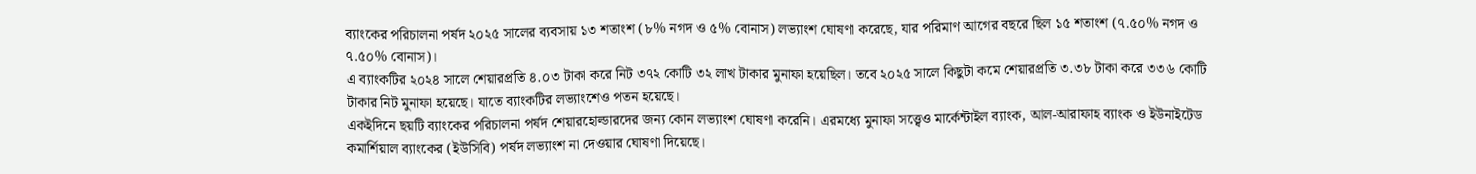ব্যাংকের পরিচালনা পর্ষদ ২০২৫ সালের ব্যবসায় ১৩ শতাংশ (৮% নগদ ও ৫% বোনাস) লভ্যাংশ ঘোষণা করেছে, যার পরিমাণ আগের বছরে ছিল ১৫ শতাংশ (৭.৫০% নগদ ও ৭.৫০% বোনাস)।
এ ব্যাংকটির ২০২৪ সালে শেয়ারপ্রতি ৪.০৩ টাকা করে নিট ৩৭২ কোটি ৩২ লাখ টাকার মুনাফা হয়েছিল। তবে ২০২৫ সালে কিছুটা কমে শেয়ারপ্রতি ৩.৩৮ টাকা করে ৩৩৬ কোটি টাকার নিট মুনাফা হয়েছে। যাতে ব্যাংকটির লভ্যাংশেও পতন হয়েছে।
একইদিনে ছয়টি ব্যাংকের পরিচালনা পর্ষদ শেয়ারহোল্ডারদের জন্য কোন লভ্যাংশ ঘোষণা করেনি। এরমধ্যে মুনাফা সত্ত্বেও মার্কেন্টাইল ব্যাংক, আল-আরাফাহ ব্যাংক ও ইউনাইটেড কমার্শিয়াল ব্যাংকের (ইউসিবি) পর্ষদ লভ্যাংশ না দেওয়ার ঘোষণা দিয়েছে।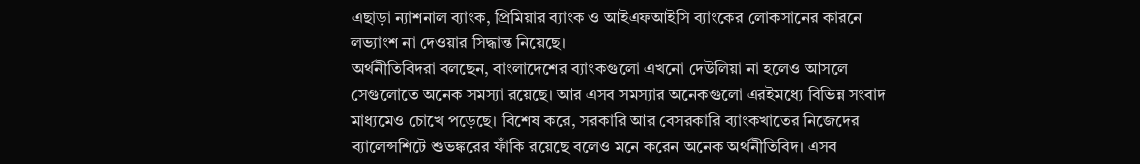এছাড়া ন্যাশনাল ব্যাংক, প্রিমিয়ার ব্যাংক ও আইএফআইসি ব্যাংকের লোকসানের কারনে লভ্যাংশ না দেওয়ার সিদ্ধান্ত নিয়েছে।
অর্থনীতিবিদরা বলছেন, বাংলাদেশের ব্যাংকগুলো এখনো দেউলিয়া না হলেও আসলে সেগুলোতে অনেক সমস্যা রয়েছে। আর এসব সমস্যার অনেকগুলো এরইমধ্যে বিভিন্ন সংবাদ মাধ্যমেও চোখে পড়েছে। বিশেষ করে, সরকারি আর বেসরকারি ব্যাংকখাতের নিজেদের ব্যালেন্সশিটে শুভঙ্করের ফাঁকি রয়েছে বলেও মনে করেন অনেক অর্থনীতিবিদ। এসব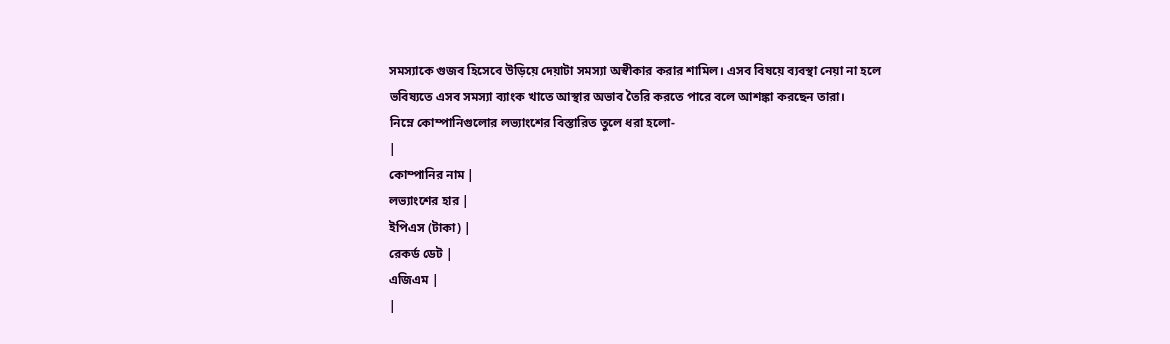সমস্যাকে গুজব হিসেবে উড়িয়ে দেয়াটা সমস্যা অস্বীকার করার শামিল। এসব বিষয়ে ব্যবস্থা নেয়া না হলে ভবিষ্যতে এসব সমস্যা ব্যাংক খাতে আস্থার অভাব তৈরি করতে পারে বলে আশঙ্কা করছেন তারা।
নিম্নে কোম্পানিগুলোর লভ্যাংশের বিস্তারিত তুলে ধরা হলো-
|
কোম্পানির নাম |
লভ্যাংশের হার |
ইপিএস (টাকা) |
রেকর্ড ডেট |
এজিএম |
|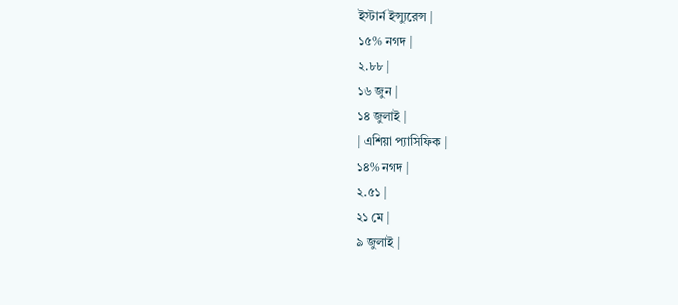ইস্টার্ন ইন্স্যুরেন্স |
১৫% নগদ |
২.৮৮ |
১৬ জুন |
১৪ জুলাই |
| এশিয়া প্যাসিফিক |
১৪% নগদ |
২.৫১ |
২১ মে |
৯ জুলাই |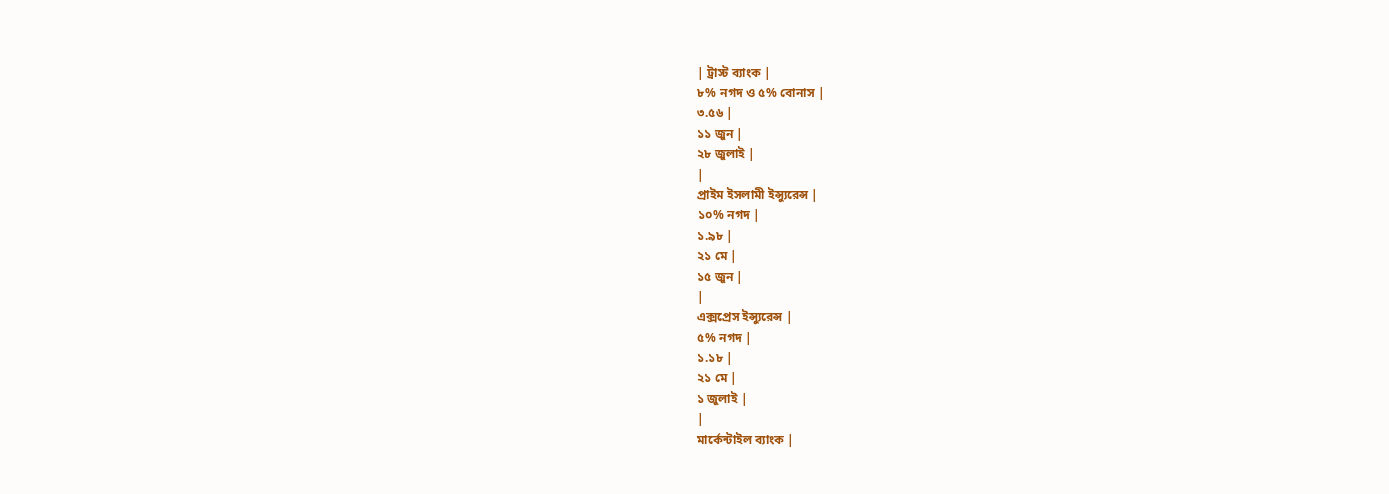| ট্রাস্ট ব্যাংক |
৮% নগদ ও ৫% বোনাস |
৩.৫৬ |
১১ জুন |
২৮ জুলাই |
|
প্রাইম ইসলামী ইন্স্যুরেন্স |
১০% নগদ |
১.৯৮ |
২১ মে |
১৫ জুন |
|
এক্সপ্রেস ইন্স্যুরেন্স |
৫% নগদ |
১.১৮ |
২১ মে |
১ জুলাই |
|
মার্কেন্টাইল ব্যাংক |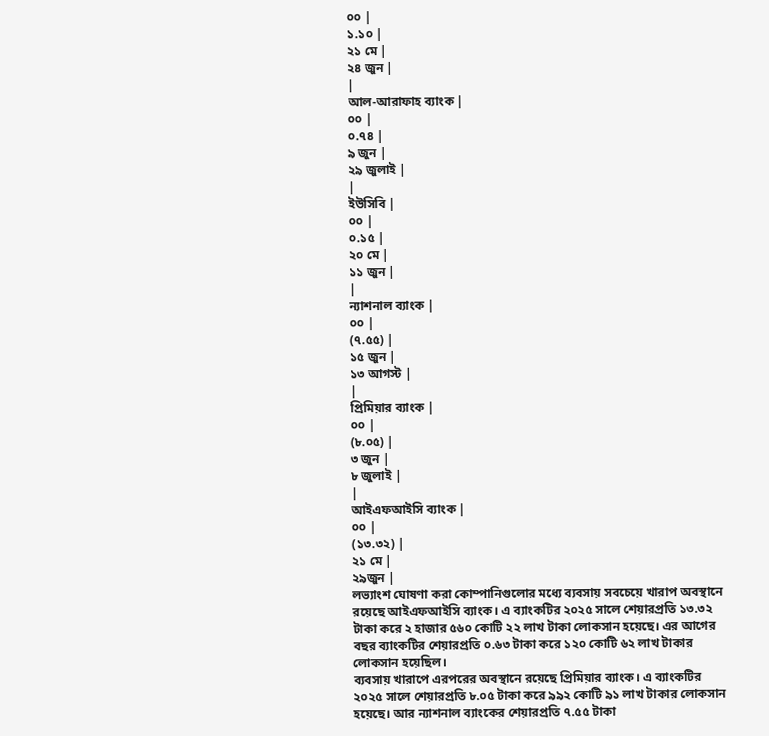০০ |
১.১০ |
২১ মে |
২৪ জুন |
|
আল-আরাফাহ ব্যাংক |
০০ |
০.৭৪ |
৯ জুন |
২৯ জুলাই |
|
ইউসিবি |
০০ |
০.১৫ |
২০ মে |
১১ জুন |
|
ন্যাশনাল ব্যাংক |
০০ |
(৭.৫৫) |
১৫ জুন |
১৩ আগস্ট |
|
প্রিমিয়ার ব্যাংক |
০০ |
(৮.০৫) |
৩ জুন |
৮ জুলাই |
|
আইএফআইসি ব্যাংক |
০০ |
(১৩.৩২) |
২১ মে |
২৯জুন |
লভ্যাংশ ঘোষণা করা কোম্পানিগুলোর মধ্যে ব্যবসায় সবচেয়ে খারাপ অবস্থানে রয়েছে আইএফআইসি ব্যাংক। এ ব্যাংকটির ২০২৫ সালে শেয়ারপ্রতি ১৩.৩২ টাকা করে ২ হাজার ৫৬০ কোটি ২২ লাখ টাকা লোকসান হয়েছে। এর আগের বছর ব্যাংকটির শেয়ারপ্রতি ০.৬৩ টাকা করে ১২০ কোটি ৬২ লাখ টাকার লোকসান হয়েছিল।
ব্যবসায় খারাপে এরপরের অবস্থানে রয়েছে প্রিমিয়ার ব্যাংক। এ ব্যাংকটির ২০২৫ সালে শেয়ারপ্রতি ৮.০৫ টাকা করে ৯৯২ কোটি ৯১ লাখ টাকার লোকসান হয়েছে। আর ন্যাশনাল ব্যাংকের শেয়ারপ্রতি ৭.৫৫ টাকা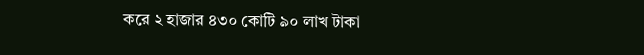করে ২ হাজার ৪৩০ কোটি ৯০ লাখ টাকা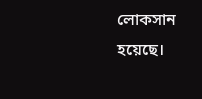লোকসান হয়েছে।